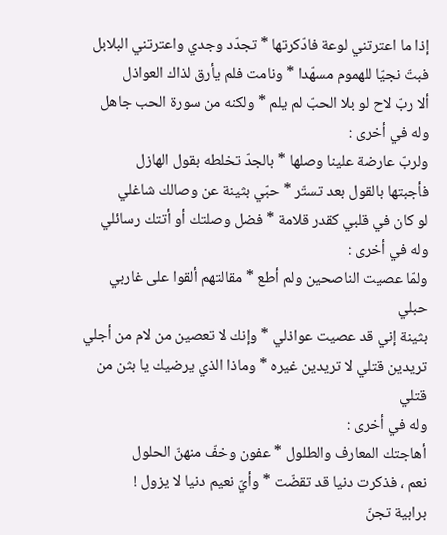إذا ما اعترتني لوعة فادّكرتها * تجدّد وجدي واعترتني البلابل
فبتّ نجيّا للهموم مسهّدا * ونامت فلم يأرق لذاك العواذل
ألا ربّ لاح لو بلا الحبّ لم يلم * ولكنه من سورة الحب جاهل
وله في أخرى :
ولربّ عارضة علينا وصلها * بالجدّ تخلطه بقول الهازل
فأجبتها بالقول بعد تستّر * حبّي بثينة عن وصالك شاغلي
لو كان في قلبي كقدر قلامة * فضل وصلتك أو أتتك رسائلي
وله في أخرى :
ولمّا عصيت الناصحين ولم أطع * مقالتهم ألقوا على غاربي حبلي
بثينة إني قد عصيت عواذلي * وإنك لا تعصين من لام من أجلي
تريدين قتلي لا تريدين غيره * وماذا الذي يرضيك يا بثن من قتلي
وله في أخرى :
أهاجتك المعارف والطلول * عفون وخفّ منهنّ الحلول
نعم ، فذكرت دنيا قد تقضّت * وأيّ نعيم دنيا لا يزول !
برابية تجنّ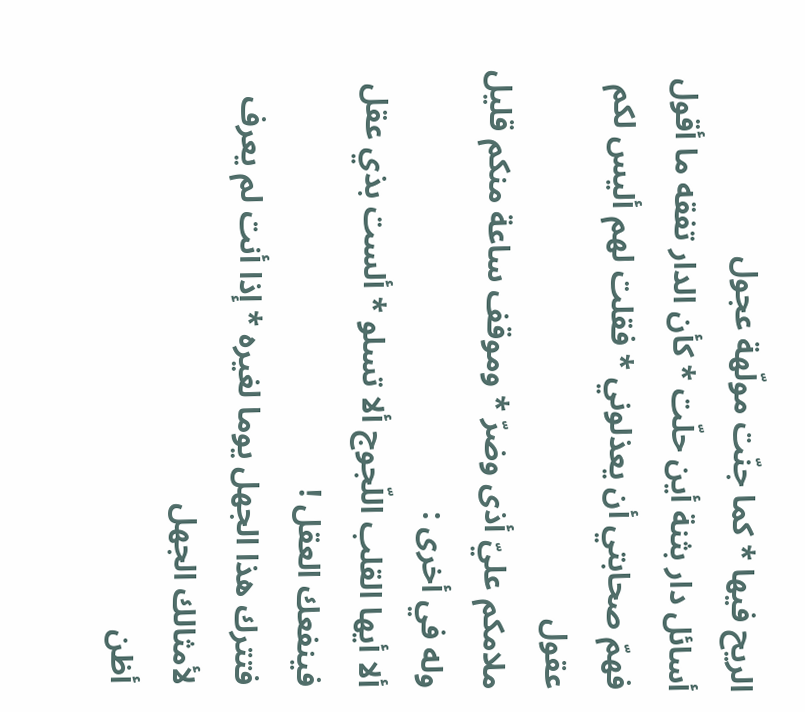الريح فيها * كما جنّت مولّهة عجول
أسائل دار بثنة أين حلّت * كأن الدار تفقه ما أقول
فهمّ صحابتي أن يعذلوني * فقلت لهم أليس لكم عقول
ملامكم عليّ أذى وضرّ * وموقف ساعة منكم قليل
وله في أخرى :
ألا أيها القلب اللّجوج ألا تسلو * ألست بذي عقل فينفعك العقل !
فتترك هذا الجهل يوما لغيره * إذا أنت لم يعرف لأمثالك الجهل
أظن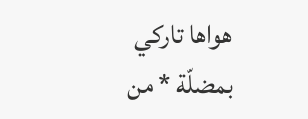هواها تاركي بمضلّة * من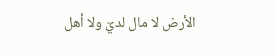الأرض لا مال لديّ ولا أهل